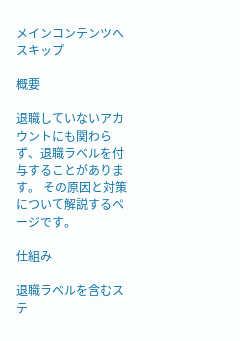メインコンテンツへスキップ

概要

退職していないアカウントにも関わらず、退職ラベルを付与することがあります。 その原因と対策について解説するページです。

仕組み

退職ラベルを含むステ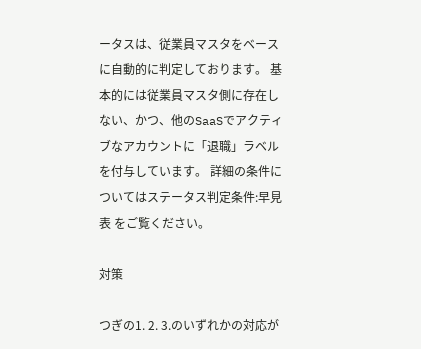ータスは、従業員マスタをベースに自動的に判定しております。 基本的には従業員マスタ側に存在しない、かつ、他のSaaSでアクティブなアカウントに「退職」ラベルを付与しています。 詳細の条件についてはステータス判定条件:早見表 をご覧ください。

対策

つぎの1. 2. 3.のいずれかの対応が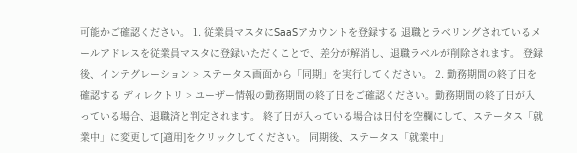可能かご確認ください。 1. 従業員マスタにSaaSアカウントを登録する 退職とラベリングされているメールアドレスを従業員マスタに登録いただくことで、差分が解消し、退職ラベルが削除されます。 登録後、インテグレーション > ステータス画面から「同期」を実行してください。 2. 勤務期間の終了日を確認する ディレクトリ > ユーザー情報の勤務期間の終了日をご確認ください。勤務期間の終了日が入っている場合、退職済と判定されます。 終了日が入っている場合は日付を空欄にして、ステータス「就業中」に変更して[適用]をクリックしてください。 同期後、ステータス「就業中」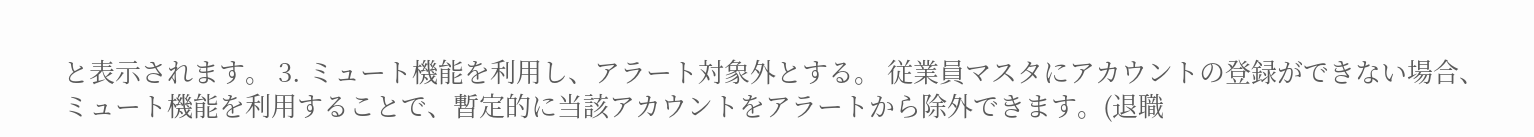と表示されます。 3. ミュート機能を利用し、アラート対象外とする。 従業員マスタにアカウントの登録ができない場合、ミュート機能を利用することで、暫定的に当該アカウントをアラートから除外できます。(退職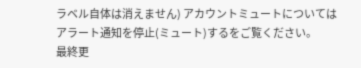ラベル自体は消えません) アカウントミュートについてはアラート通知を停止(ミュート)するをご覧ください。
最終更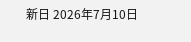新日 2026年7月10日